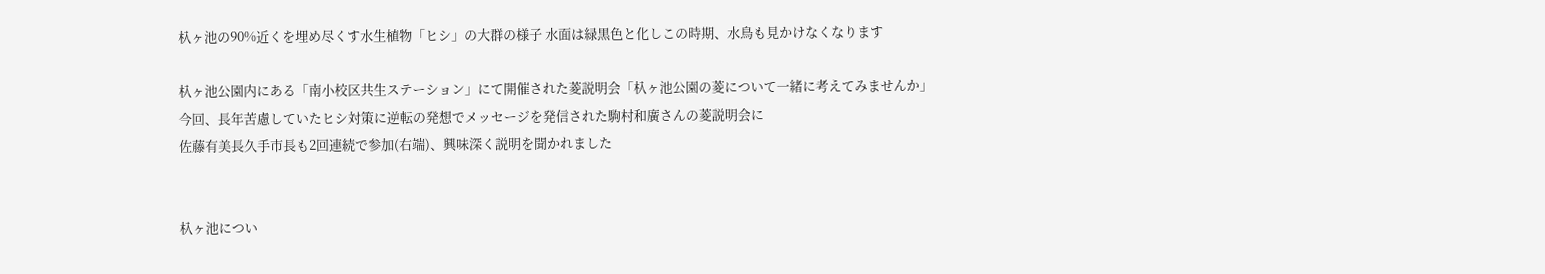杁ヶ池の90%近くを埋め尽くす水生植物「ヒシ」の大群の様子 水面は緑黒色と化しこの時期、水鳥も見かけなくなります

杁ヶ池公園内にある「南小校区共生ステーション」にて開催された菱説明会「杁ヶ池公園の菱について一緒に考えてみませんか」
今回、長年苦慮していたヒシ対策に逆転の発想でメッセージを発信された駒村和廣さんの菱説明会に
佐藤有美長久手市長も2回連続で参加(右端)、興味深く説明を聞かれました


杁ヶ池につい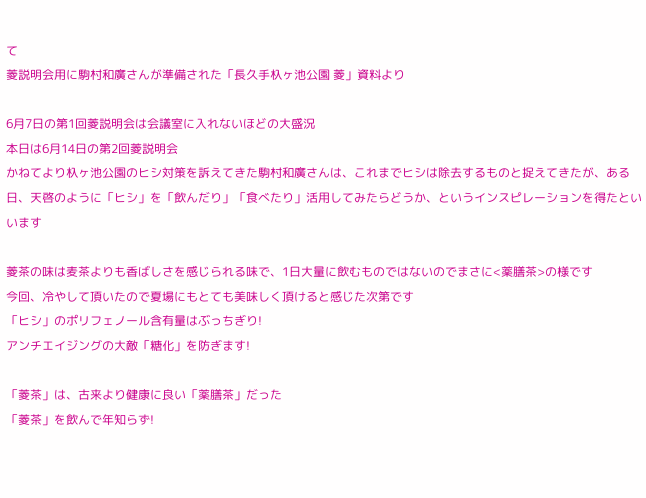て
菱説明会用に駒村和廣さんが準備された「長久手杁ヶ池公園 菱」資料より

6月7日の第1回菱説明会は会議室に入れないほどの大盛況
本日は6月14日の第2回菱説明会
かねてより杁ヶ池公園のヒシ対策を訴えてきた駒村和廣さんは、これまでヒシは除去するものと捉えてきたが、ある日、天啓のように「ヒシ」を「飲んだり」「食べたり」活用してみたらどうか、というインスピレーションを得たといいます

菱茶の味は麦茶よりも香ばしさを感じられる味で、1日大量に飲むものではないのでまさに<薬膳茶>の様です
今回、冷やして頂いたので夏場にもとても美味しく頂けると感じた次第です
「ヒシ」のポリフェノール含有量はぶっちぎり!
アンチエイジングの大敵「糖化」を防ぎます!

「菱茶」は、古来より健康に良い「薬膳茶」だった
「菱茶」を飲んで年知らず!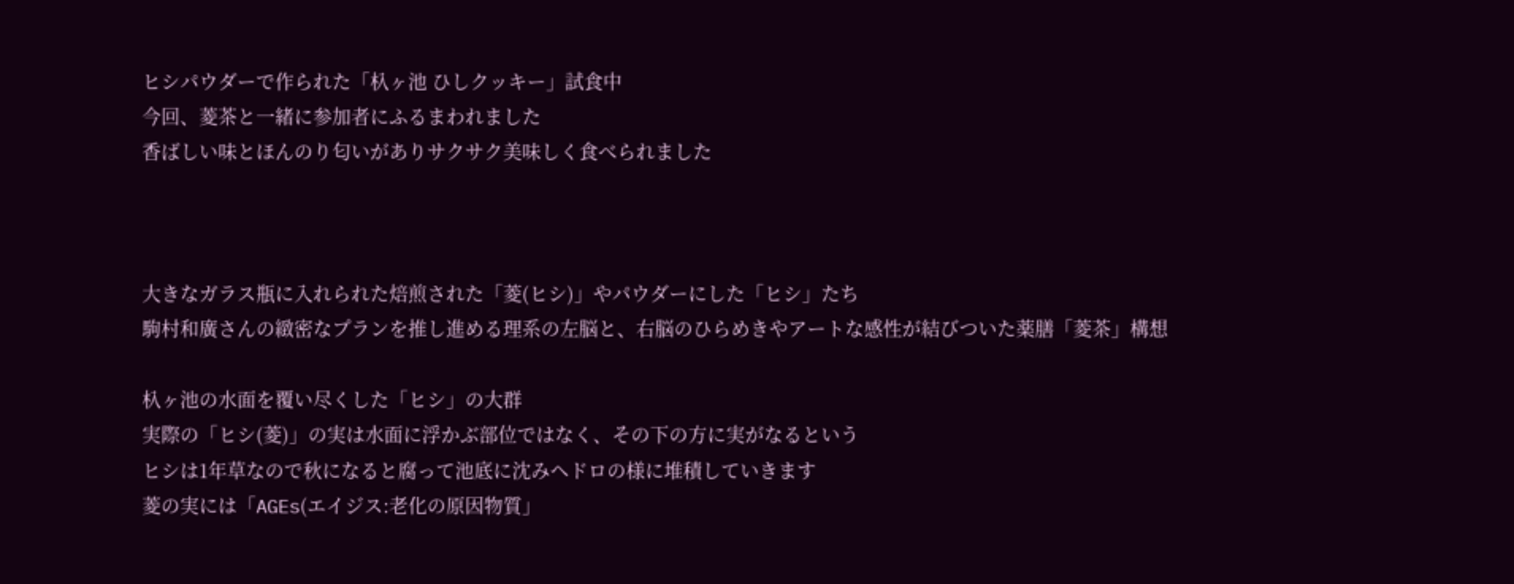ヒシパウダーで作られた「杁ヶ池 ひしクッキー」試食中
今回、菱茶と一緒に参加者にふるまわれました
香ばしい味とほんのり匂いがありサクサク美味しく食べられました



大きなガラス瓶に入れられた焙煎された「菱(ヒシ)」やパウダーにした「ヒシ」たち
駒村和廣さんの緻密なプランを推し進める理系の左脳と、右脳のひらめきやアートな感性が結びついた薬膳「菱茶」構想

杁ヶ池の水面を覆い尽くした「ヒシ」の大群
実際の「ヒシ(菱)」の実は水面に浮かぶ部位ではなく、その下の方に実がなるという
ヒシは1年草なので秋になると腐って池底に沈みヘドロの様に堆積していきます
菱の実には「AGEs(エイジス:老化の原因物質」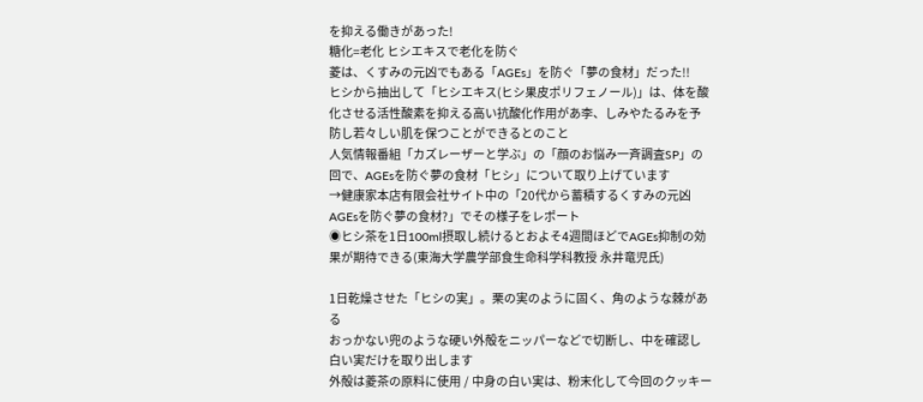を抑える働きがあった!
糖化=老化 ヒシエキスで老化を防ぐ
菱は、くすみの元凶でもある「AGEs」を防ぐ「夢の食材」だった!!
ヒシから抽出して「ヒシエキス(ヒシ果皮ポリフェノール)」は、体を酸化させる活性酸素を抑える高い抗酸化作用があ李、しみやたるみを予防し若々しい肌を保つことができるとのこと
人気情報番組「カズレーザーと学ぶ」の「顔のお悩み一斉調査SP」の回で、AGEsを防ぐ夢の食材「ヒシ」について取り上げています
→健康家本店有限会社サイト中の「20代から蓄積するくすみの元凶AGEsを防ぐ夢の食材?」でその様子をレポート
◉ヒシ茶を1日100ml摂取し続けるとおよそ4週間ほどでAGEs抑制の効果が期待できる(東海大学農学部食生命科学科教授 永井竜児氏)

1日乾燥させた「ヒシの実」。栗の実のように固く、角のような棘がある
おっかない兜のような硬い外殻をニッパーなどで切断し、中を確認し白い実だけを取り出します
外殻は菱茶の原料に使用 / 中身の白い実は、粉末化して今回のクッキー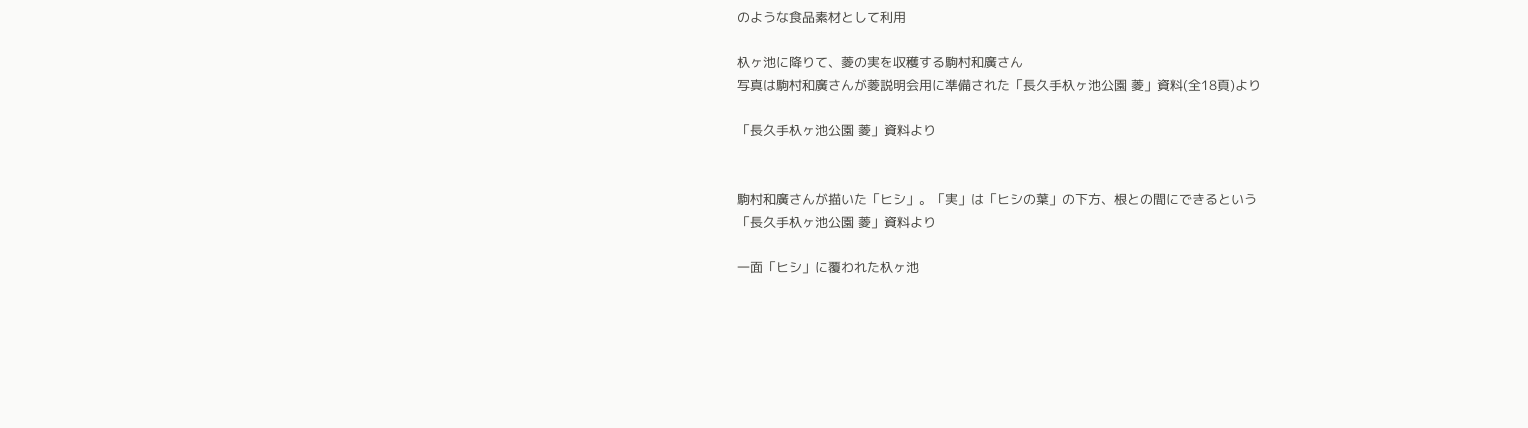のような食品素材として利用

杁ヶ池に降りて、菱の実を収穫する駒村和廣さん
写真は駒村和廣さんが菱説明会用に準備された「長久手杁ヶ池公園 菱」資料(全18頁)より

「長久手杁ヶ池公園 菱」資料より


駒村和廣さんが描いた「ヒシ」。「実」は「ヒシの葉」の下方、根との間にできるという
「長久手杁ヶ池公園 菱」資料より

一面「ヒシ」に覆われた杁ヶ池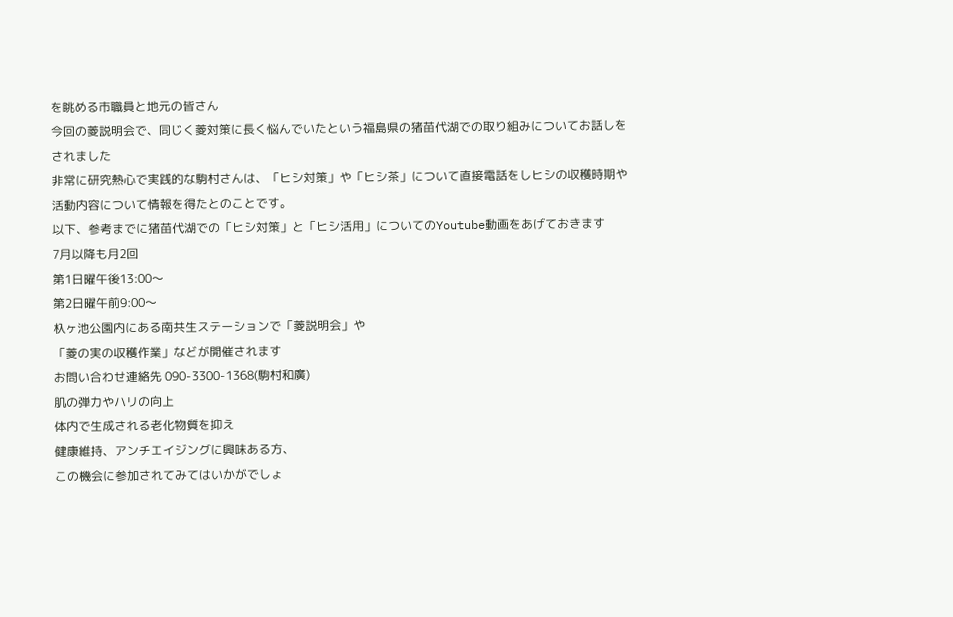を眺める市職員と地元の皆さん
今回の菱説明会で、同じく菱対策に長く悩んでいたという福島県の猪苗代湖での取り組みについてお話しをされました
非常に研究熱心で実践的な駒村さんは、「ヒシ対策」や「ヒシ茶」について直接電話をしヒシの収穫時期や活動内容について情報を得たとのことです。
以下、参考までに猪苗代湖での「ヒシ対策」と「ヒシ活用」についてのYoutube動画をあげておきます
7月以降も月2回
第1日曜午後13:00〜
第2日曜午前9:00〜
杁ヶ池公園内にある南共生ステーションで「菱説明会」や
「菱の実の収穫作業」などが開催されます
お問い合わせ連絡先 090-3300-1368(駒村和廣)
肌の弾力やハリの向上
体内で生成される老化物質を抑え
健康維持、アンチエイジングに興味ある方、
この機会に参加されてみてはいかがでしょ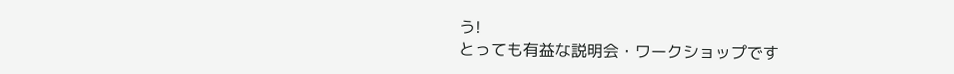う!
とっても有益な説明会・ワークショップです